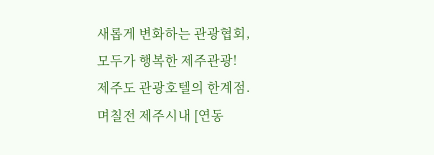새롭게 변화하는 관광협회,
모두가 행복한 제주관광!
제주도 관광호텔의 한계점.
며칠전 제주시내 [연동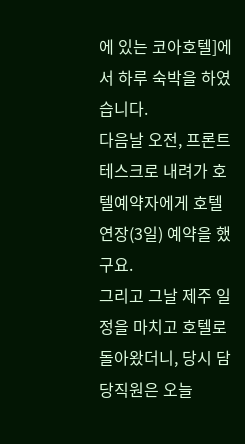에 있는 코아호텔]에서 하루 숙박을 하였습니다.
다음날 오전, 프론트테스크로 내려가 호텔예약자에게 호텔 연장(3일) 예약을 했구요.
그리고 그날 제주 일정을 마치고 호텔로 돌아왔더니, 당시 담당직원은 오늘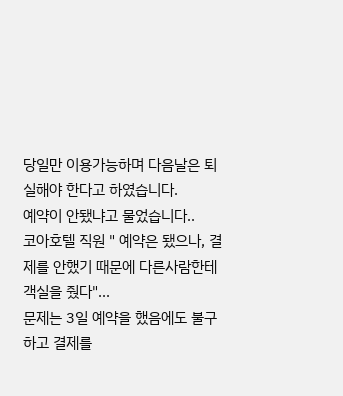당일만 이용가능하며 다음날은 퇴실해야 한다고 하였습니다.
예약이 안됐냐고 물었습니다..
코아호텔 직원 " 예약은 됐으나, 결제를 안했기 때문에 다른사람한테 객실을 줬다"...
문제는 3일 예약을 했음에도 불구하고 결제를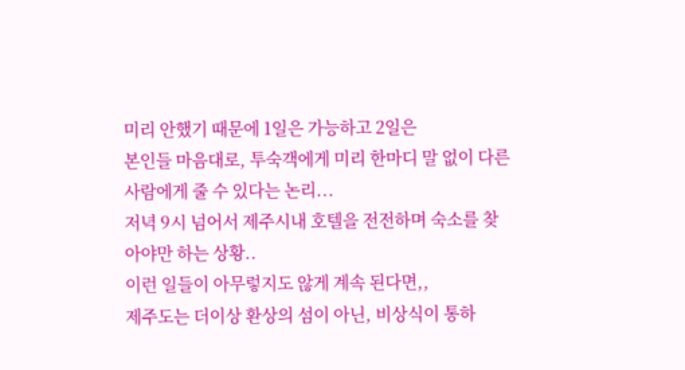미리 안했기 때문에 1일은 가능하고 2일은
본인들 마음대로, 투숙객에게 미리 한마디 말 없이 다른사람에게 줄 수 있다는 논리...
저녁 9시 넘어서 제주시내 호텔을 전전하며 숙소를 찾아야만 하는 상황..
이런 일들이 아무렇지도 않게 계속 된다면,,
제주도는 더이상 환상의 섬이 아닌, 비상식이 통하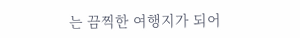는 끔찍한 여행지가 되어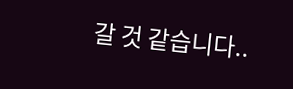갈 것 같습니다..